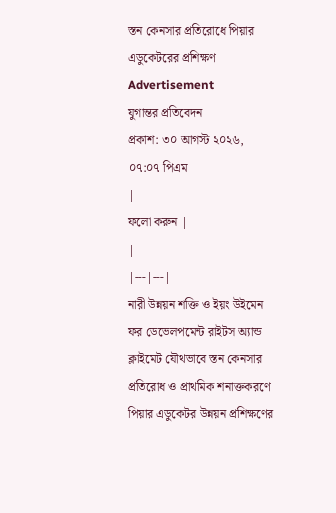স্তন কেনসার প্রতিরোধে পিয়ার এডুকেটরের প্রশিক্ষণ
Advertisement
যুগান্তর প্রতিবেদন
প্রকাশ: ৩০ আগস্ট ২০২৬, ০৭:০৭ পিএম
|
ফলো করুন |
|
|---|---|
নারী উন্নয়ন শক্তি ও ইয়ং উইমেন ফর ডেভেলপমেন্ট রাইটস অ্যান্ড ক্লাইমেট যৌথভাবে স্তন কেনসার প্রতিরোধ ও প্রাথমিক শনাক্তকরণে পিয়ার এডুকেটর উন্নয়ন প্রশিক্ষণের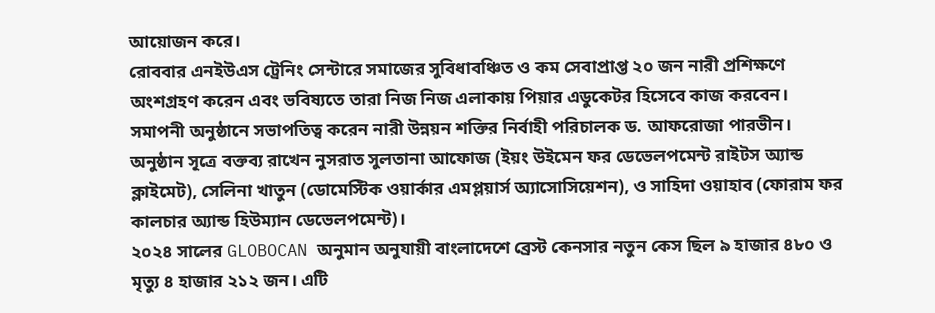আয়োজন করে।
রোববার এনইউএস ট্রেনিং সেন্টারে সমাজের সুবিধাবঞ্চিত ও কম সেবাপ্রাপ্ত ২০ জন নারী প্রশিক্ষণে অংশগ্রহণ করেন এবং ভবিষ্যতে তারা নিজ নিজ এলাকায় পিয়ার এডুকেটর হিসেবে কাজ করবেন।
সমাপনী অনুষ্ঠানে সভাপতিত্ব করেন নারী উন্নয়ন শক্তির নির্বাহী পরিচালক ড. আফরোজা পারভীন। অনুষ্ঠান সূত্রে বক্তব্য রাখেন নুসরাত সুলতানা আফোজ (ইয়ং উইমেন ফর ডেভেলপমেন্ট রাইটস অ্যান্ড ক্লাইমেট), সেলিনা খাতুন (ডোমেস্টিক ওয়ার্কার এমপ্লয়ার্স অ্যাসোসিয়েশন), ও সাহিদা ওয়াহাব (ফোরাম ফর কালচার অ্যান্ড হিউম্যান ডেভেলপমেন্ট)।
২০২৪ সালের GLOBOCAN অনুমান অনুযায়ী বাংলাদেশে ব্রেস্ট কেনসার নতুন কেস ছিল ৯ হাজার ৪৮০ ও মৃত্যু ৪ হাজার ২১২ জন। এটি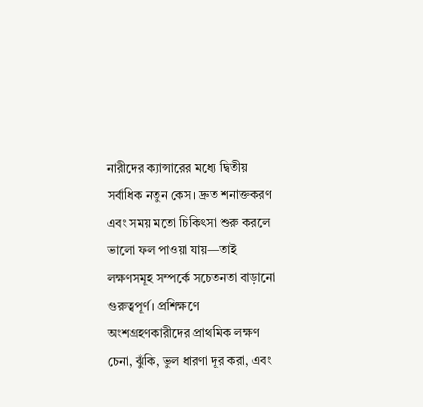নারীদের ক্যান্সারের মধ্যে দ্বিতীয় সর্বাধিক নতুন কেস। দ্রুত শনাক্তকরণ এবং সময় মতো চিকিৎসা শুরু করলে ভালো ফল পাওয়া যায়—তাই লক্ষণসমূহ সম্পর্কে সচেতনতা বাড়ানো গুরুত্বপূর্ণ। প্রশিক্ষণে অংশগ্রহণকারীদের প্রাথমিক লক্ষণ চেনা, ঝুঁকি, ভুল ধারণা দূর করা, এবং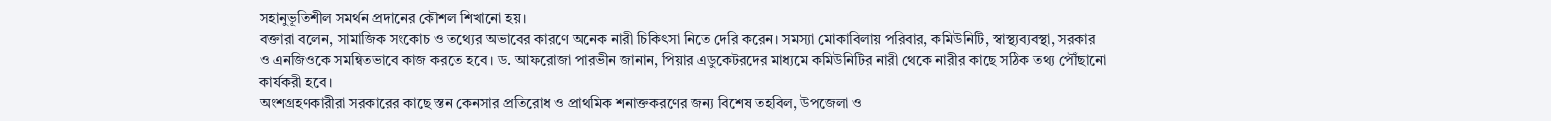সহানুভূতিশীল সমর্থন প্রদানের কৌশল শিখানো হয়।
বক্তারা বলেন, সামাজিক সংকোচ ও তথ্যের অভাবের কারণে অনেক নারী চিকিৎসা নিতে দেরি করেন। সমস্যা মোকাবিলায় পরিবার, কমিউনিটি, স্বাস্থ্যব্যবস্থা, সরকার ও এনজিওকে সমন্বিতভাবে কাজ করতে হবে। ড. আফরোজা পারভীন জানান, পিয়ার এডুকেটরদের মাধ্যমে কমিউনিটির নারী থেকে নারীর কাছে সঠিক তথ্য পৌঁছানো কার্যকরী হবে।
অংশগ্রহণকারীরা সরকারের কাছে স্তন কেনসার প্রতিরোধ ও প্রাথমিক শনাক্তকরণের জন্য বিশেষ তহবিল, উপজেলা ও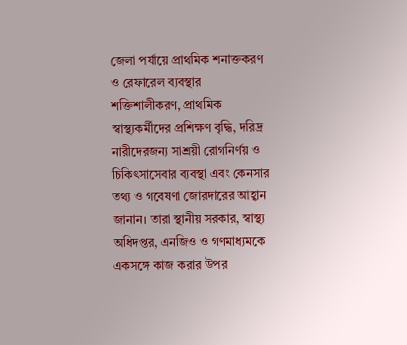জেলা পর্যায়ে প্রাথমিক শনাক্তকরণ ও রেফারেল ব্যবস্থার শক্তিশালীকরণ, প্রাথমিক স্বাস্থ্যকর্মীদের প্রশিক্ষণ বৃদ্ধি, দরিদ্র নারীদেরজন্য সাশ্রয়ী রোগনির্ণয় ও চিকিৎসাসেবার ব্যবস্থা এবং কেনসার তথ্য ও গবেষণা জোরদারের আহ্বান জানান। তারা স্থানীয় সরকার, স্বাস্থ্য অধিদপ্তর, এনজিও ও গণমাধ্যমকে একসঙ্গে কাজ করার উপর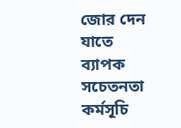জোর দেন যাতে ব্যাপক সচেতনতা কর্মসূচি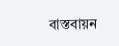বাস্তবায়ন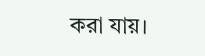করা যায়।